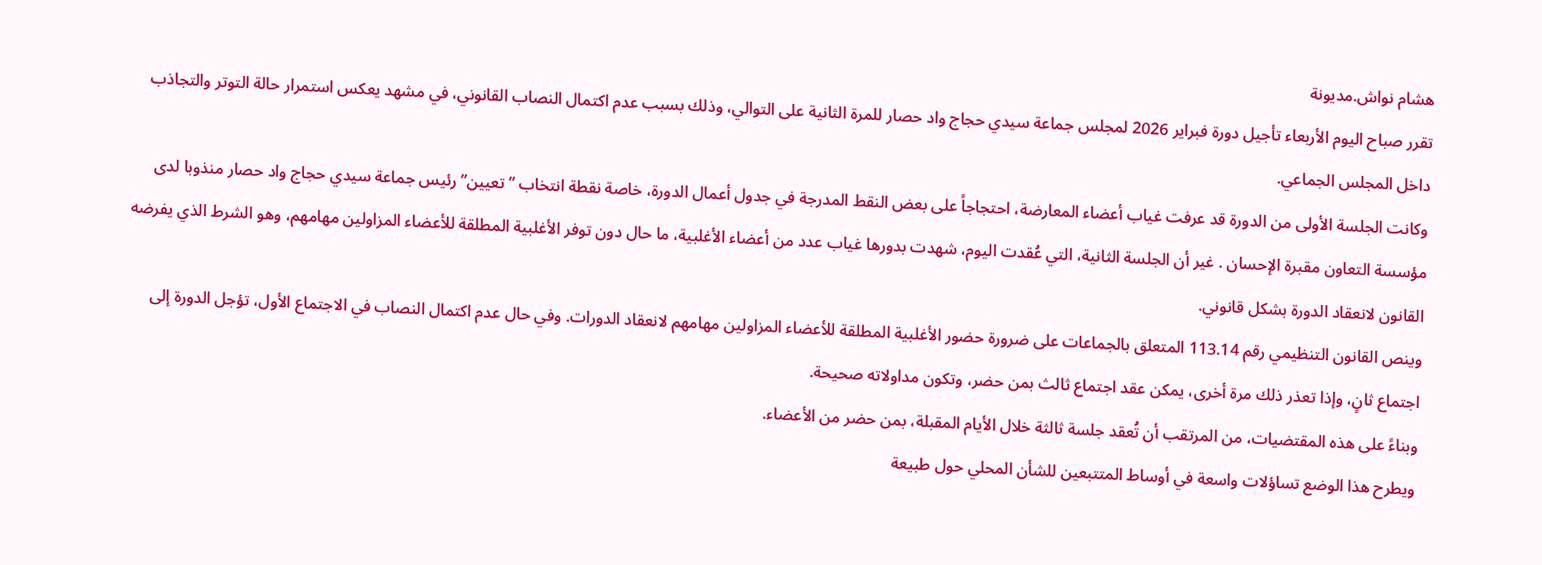هشام نواش.مديونة
تقرر صباح اليوم الأربعاء تأجيل دورة فبراير 2026 لمجلس جماعة سيدي حجاج واد حصار للمرة الثانية على التوالي، وذلك بسبب عدم اكتمال النصاب القانوني، في مشهد يعكس استمرار حالة التوتر والتجاذب داخل المجلس الجماعي.
وكانت الجلسة الأولى من الدورة قد عرفت غياب أعضاء المعارضة، احتجاجاً على بعض النقط المدرجة في جدول أعمال الدورة، خاصة نقطة انتخاب ” تعيين” رئيس جماعة سيدي حجاج واد حصار منذوبا لدى مؤسسة التعاون مقبرة الإحسان . غير أن الجلسة الثانية، التي عُقدت اليوم، شهدت بدورها غياب عدد من أعضاء الأغلبية، ما حال دون توفر الأغلبية المطلقة للأعضاء المزاولين مهامهم، وهو الشرط الذي يفرضه القانون لانعقاد الدورة بشكل قانوني.
وينص القانون التنظيمي رقم 113.14 المتعلق بالجماعات على ضرورة حضور الأغلبية المطلقة للأعضاء المزاولين مهامهم لانعقاد الدورات. وفي حال عدم اكتمال النصاب في الاجتماع الأول، تؤجل الدورة إلى اجتماع ثانٍ، وإذا تعذر ذلك مرة أخرى، يمكن عقد اجتماع ثالث بمن حضر، وتكون مداولاته صحيحة.
وبناءً على هذه المقتضيات، من المرتقب أن تُعقد جلسة ثالثة خلال الأيام المقبلة، بمن حضر من الأعضاء.
ويطرح هذا الوضع تساؤلات واسعة في أوساط المتتبعين للشأن المحلي حول طبيعة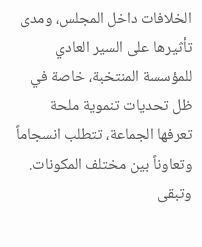الخلافات داخل المجلس، ومدى تأثيرها على السير العادي للمؤسسة المنتخبة، خاصة في ظل تحديات تنموية ملحة تعرفها الجماعة، تتطلب انسجاماً وتعاوناً بين مختلف المكونات.
وتبقى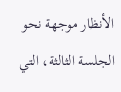الأنظار موجهة نحو الجلسة الثالثة، التي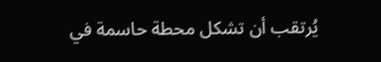يُرتقب أن تشكل محطة حاسمة في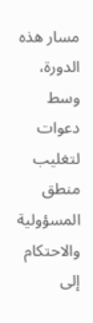مسار هذه الدورة، وسط دعوات لتغليب منطق المسؤولية والاحتكام إلى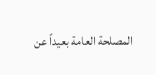المصلحة العامة بعيداً عن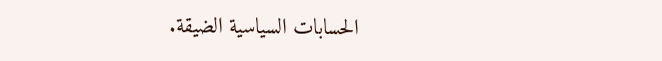الحسابات السياسية الضيقة.